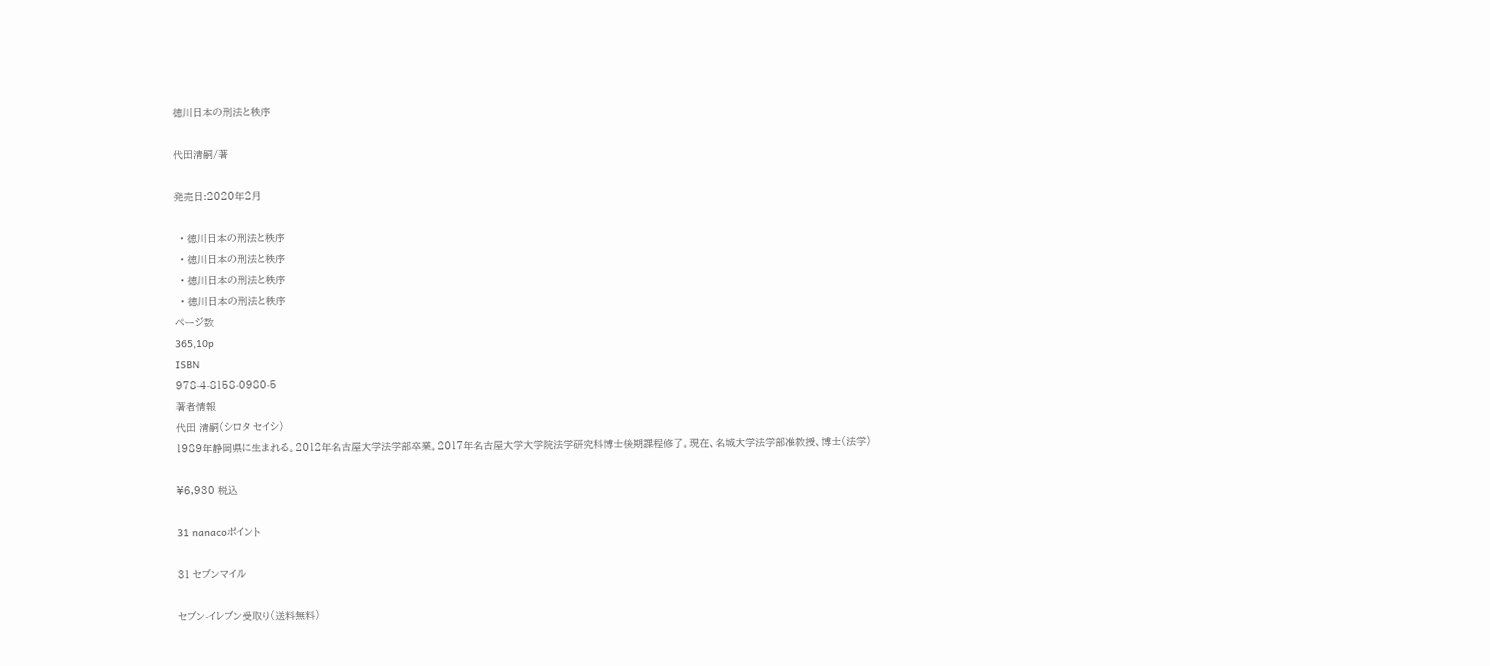徳川日本の刑法と秩序

代田清嗣/著

発売日:2020年2月

  • 徳川日本の刑法と秩序
  • 徳川日本の刑法と秩序
  • 徳川日本の刑法と秩序
  • 徳川日本の刑法と秩序
ページ数
365,10p
ISBN
978-4-8158-0980-5
著者情報
代田 清嗣(シロタ セイシ)
1989年静岡県に生まれる。2012年名古屋大学法学部卒業。2017年名古屋大学大学院法学研究科博士後期課程修了。現在、名城大学法学部准教授、博士(法学)

¥6,930 税込

31 nanacoポイント

31 セブンマイル

セブン-イレブン受取り(送料無料)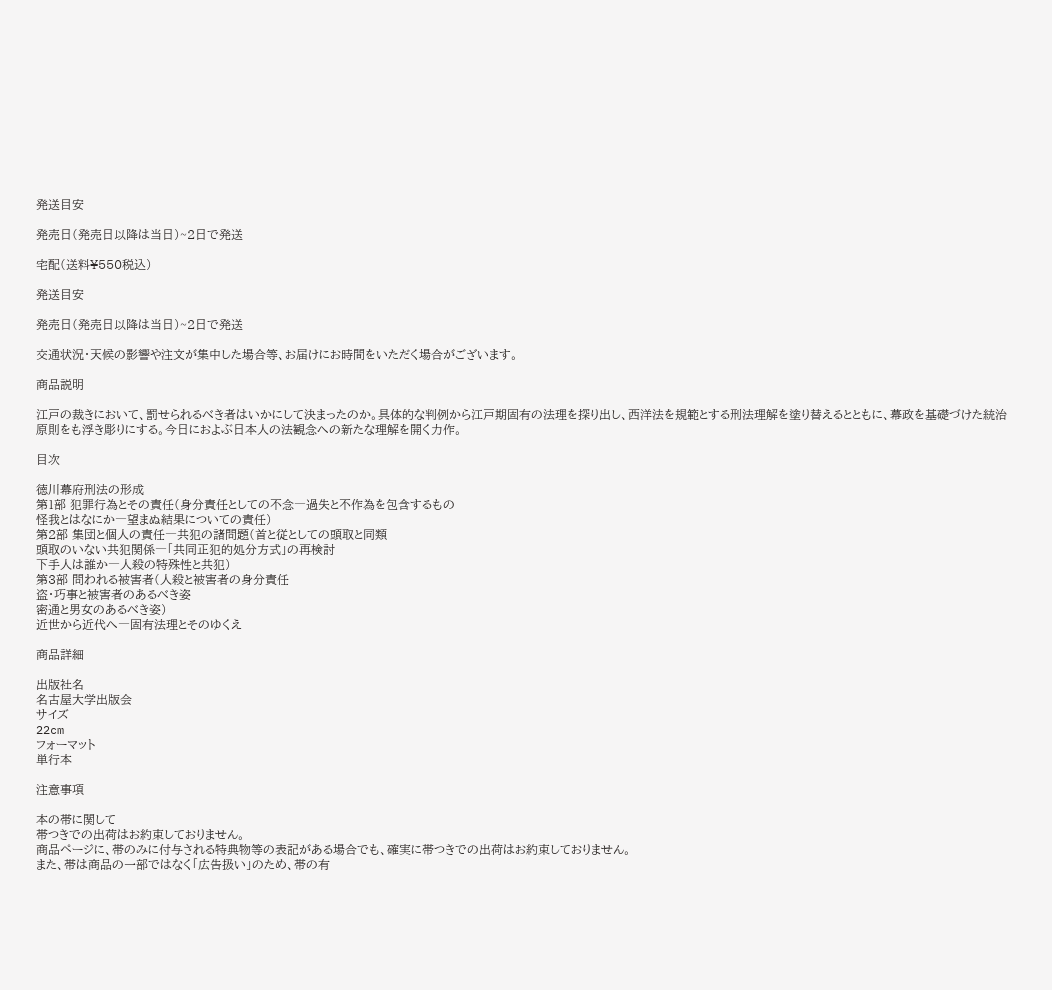発送目安

発売日(発売日以降は当日)~2日で発送

宅配(送料¥550税込)

発送目安

発売日(発売日以降は当日)~2日で発送

交通状況・天候の影響や注文が集中した場合等、お届けにお時間をいただく場合がございます。

商品説明

江戸の裁きにおいて、罰せられるべき者はいかにして決まったのか。具体的な判例から江戸期固有の法理を探り出し、西洋法を規範とする刑法理解を塗り替えるとともに、幕政を基礎づけた統治原則をも浮き彫りにする。今日におよぶ日本人の法観念への新たな理解を開く力作。

目次

徳川幕府刑法の形成
第1部 犯罪行為とその責任(身分責任としての不念―過失と不作為を包含するもの
怪我とはなにか―望まぬ結果についての責任)
第2部 集団と個人の責任―共犯の諸問題(首と従としての頭取と同類
頭取のいない共犯関係―「共同正犯的処分方式」の再検討
下手人は誰か―人殺の特殊性と共犯)
第3部 問われる被害者(人殺と被害者の身分責任
盗・巧事と被害者のあるべき姿
密通と男女のあるべき姿)
近世から近代へ―固有法理とそのゆくえ

商品詳細

出版社名
名古屋大学出版会
サイズ
22cm
フォーマット
単行本

注意事項

本の帯に関して
帯つきでの出荷はお約束しておりません。
商品ページに、帯のみに付与される特典物等の表記がある場合でも、確実に帯つきでの出荷はお約束しておりません。
また、帯は商品の一部ではなく「広告扱い」のため、帯の有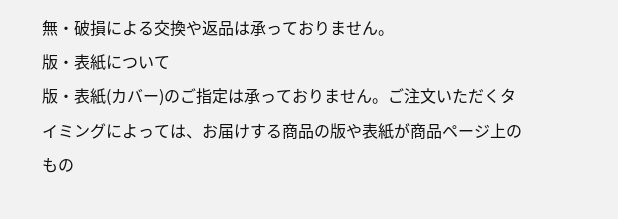無・破損による交換や返品は承っておりません。
版・表紙について
版・表紙(カバー)のご指定は承っておりません。ご注文いただくタイミングによっては、お届けする商品の版や表紙が商品ページ上のもの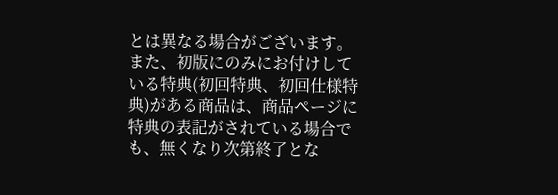とは異なる場合がございます。
また、初版にのみにお付けしている特典(初回特典、初回仕様特典)がある商品は、商品ページに特典の表記がされている場合でも、無くなり次第終了とな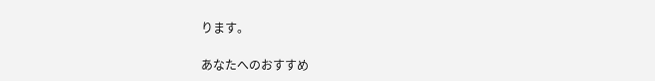ります。

あなたへのおすすめ